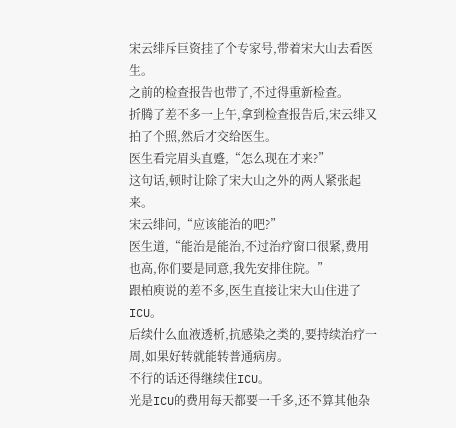宋云绯斥巨资挂了个专家号,带着宋大山去看医生。
之前的检查报告也带了,不过得重新检查。
折腾了差不多一上午,拿到检查报告后,宋云绯又拍了个照,然后才交给医生。
医生看完眉头直蹙,“怎么现在才来?”
这句话,顿时让除了宋大山之外的两人紧张起来。
宋云绯问,“应该能治的吧?”
医生道,“能治是能治,不过治疗窗口很紧,费用也高,你们要是同意,我先安排住院。”
跟柏庾说的差不多,医生直接让宋大山住进了ICU。
后续什么血液透析,抗感染之类的,要持续治疗一周,如果好转就能转普通病房。
不行的话还得继续住ICU。
光是ICU的费用每天都要一千多,还不算其他杂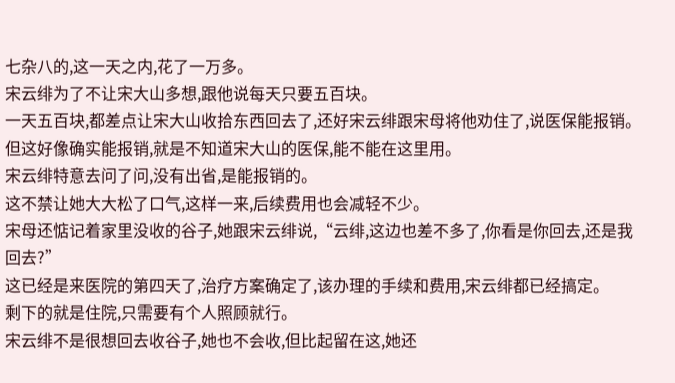七杂八的,这一天之内,花了一万多。
宋云绯为了不让宋大山多想,跟他说每天只要五百块。
一天五百块,都差点让宋大山收拾东西回去了,还好宋云绯跟宋母将他劝住了,说医保能报销。
但这好像确实能报销,就是不知道宋大山的医保,能不能在这里用。
宋云绯特意去问了问,没有出省,是能报销的。
这不禁让她大大松了口气,这样一来,后续费用也会减轻不少。
宋母还惦记着家里没收的谷子,她跟宋云绯说,“云绯,这边也差不多了,你看是你回去,还是我回去?”
这已经是来医院的第四天了,治疗方案确定了,该办理的手续和费用,宋云绯都已经搞定。
剩下的就是住院,只需要有个人照顾就行。
宋云绯不是很想回去收谷子,她也不会收,但比起留在这,她还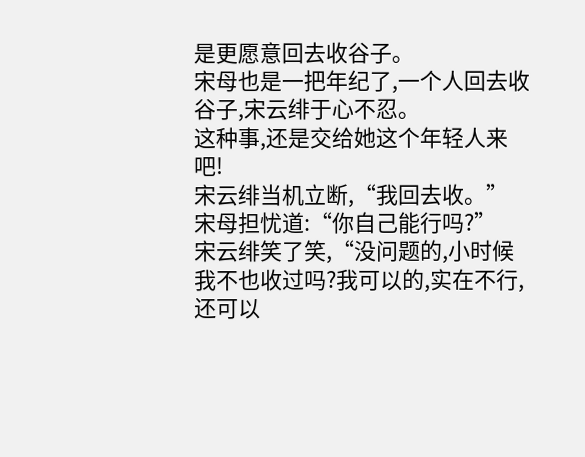是更愿意回去收谷子。
宋母也是一把年纪了,一个人回去收谷子,宋云绯于心不忍。
这种事,还是交给她这个年轻人来吧!
宋云绯当机立断,“我回去收。”
宋母担忧道:“你自己能行吗?”
宋云绯笑了笑,“没问题的,小时候我不也收过吗?我可以的,实在不行,还可以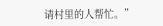请村里的人帮忙。”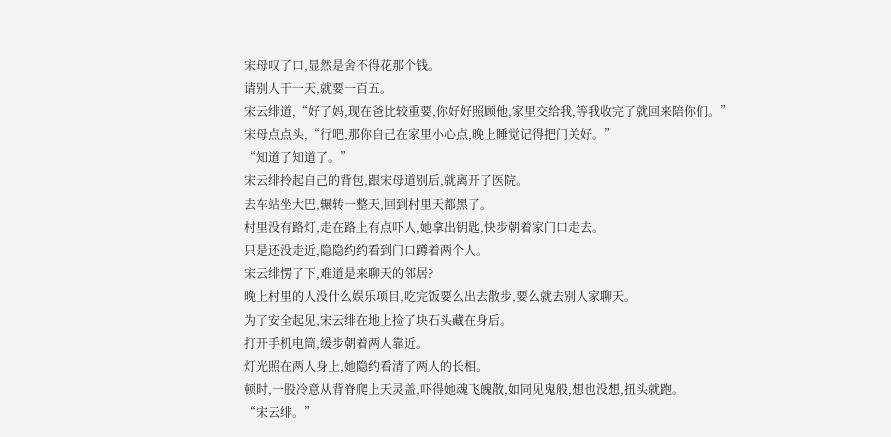宋母叹了口,显然是舍不得花那个钱。
请别人干一天,就要一百五。
宋云绯道,“好了妈,现在爸比较重要,你好好照顾他,家里交给我,等我收完了就回来陪你们。”
宋母点点头,“行吧,那你自己在家里小心点,晚上睡觉记得把门关好。”
“知道了知道了。”
宋云绯拎起自己的背包,跟宋母道别后,就离开了医院。
去车站坐大巴,辗转一整天,回到村里天都黑了。
村里没有路灯,走在路上有点吓人,她拿出钥匙,快步朝着家门口走去。
只是还没走近,隐隐约约看到门口蹲着两个人。
宋云绯愣了下,难道是来聊天的邻居?
晚上村里的人没什么娱乐项目,吃完饭要么出去散步,要么就去别人家聊天。
为了安全起见,宋云绯在地上捡了块石头藏在身后。
打开手机电筒,缓步朝着两人靠近。
灯光照在两人身上,她隐约看清了两人的长相。
顿时,一股冷意从背脊爬上天灵盖,吓得她魂飞魄散,如同见鬼般,想也没想,扭头就跑。
“宋云绯。”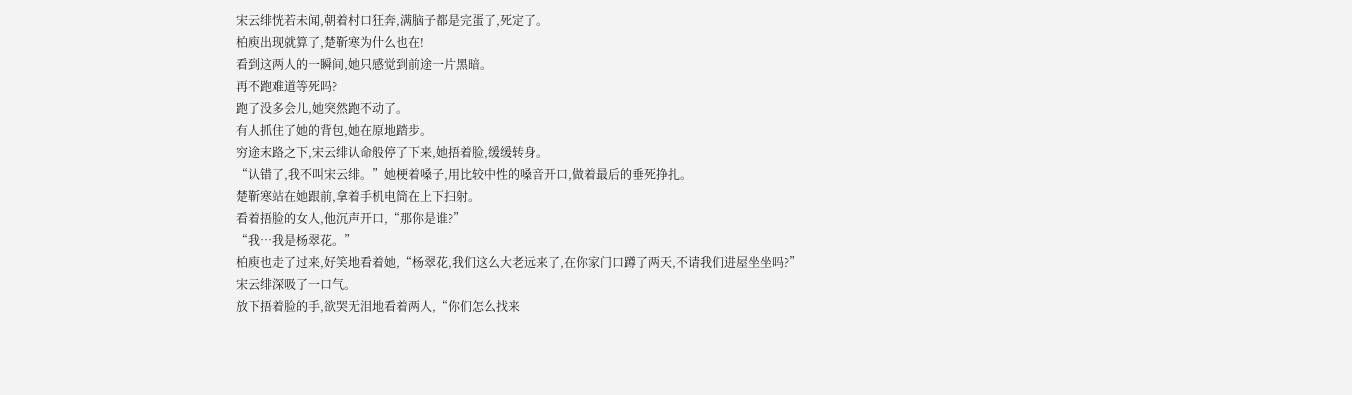宋云绯恍若未闻,朝着村口狂奔,满脑子都是完蛋了,死定了。
柏庾出现就算了,楚靳寒为什么也在!
看到这两人的一瞬间,她只感觉到前途一片黑暗。
再不跑难道等死吗?
跑了没多会儿,她突然跑不动了。
有人抓住了她的背包,她在原地踏步。
穷途末路之下,宋云绯认命般停了下来,她捂着脸,缓缓转身。
“认错了,我不叫宋云绯。”她梗着嗓子,用比较中性的嗓音开口,做着最后的垂死挣扎。
楚靳寒站在她跟前,拿着手机电筒在上下扫射。
看着捂脸的女人,他沉声开口,“那你是谁?”
“我…我是杨翠花。”
柏庾也走了过来,好笑地看着她,“杨翠花,我们这么大老远来了,在你家门口蹲了两天,不请我们进屋坐坐吗?”
宋云绯深吸了一口气。
放下捂着脸的手,欲哭无泪地看着两人,“你们怎么找来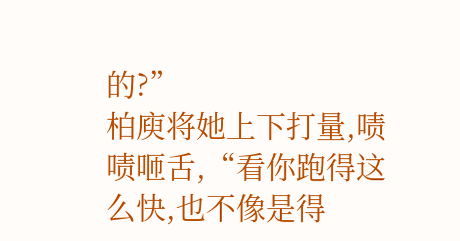的?”
柏庾将她上下打量,啧啧咂舌,“看你跑得这么快,也不像是得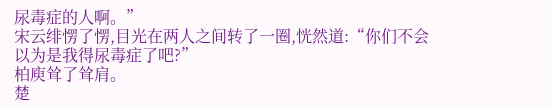尿毒症的人啊。”
宋云绯愣了愣,目光在两人之间转了一圈,恍然道:“你们不会以为是我得尿毒症了吧?”
柏庾耸了耸肩。
楚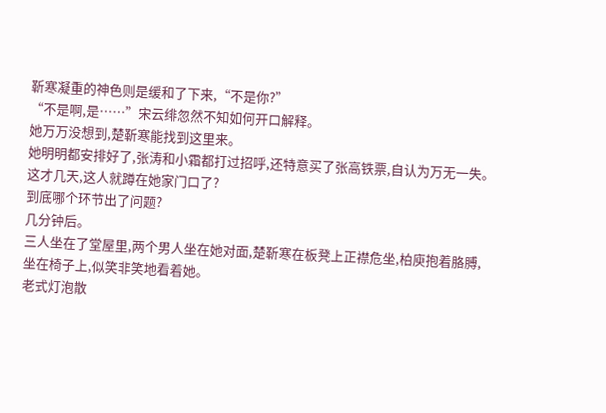靳寒凝重的神色则是缓和了下来,“不是你?”
“不是啊,是……”宋云绯忽然不知如何开口解释。
她万万没想到,楚靳寒能找到这里来。
她明明都安排好了,张涛和小霜都打过招呼,还特意买了张高铁票,自认为万无一失。
这才几天,这人就蹲在她家门口了?
到底哪个环节出了问题?
几分钟后。
三人坐在了堂屋里,两个男人坐在她对面,楚靳寒在板凳上正襟危坐,柏庾抱着胳膊,坐在椅子上,似笑非笑地看着她。
老式灯泡散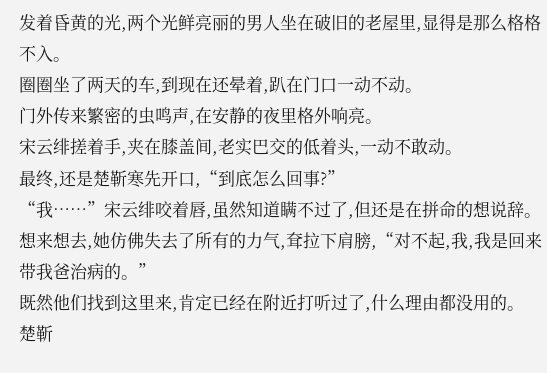发着昏黄的光,两个光鲜亮丽的男人坐在破旧的老屋里,显得是那么格格不入。
圈圈坐了两天的车,到现在还晕着,趴在门口一动不动。
门外传来繁密的虫鸣声,在安静的夜里格外响亮。
宋云绯搓着手,夹在膝盖间,老实巴交的低着头,一动不敢动。
最终,还是楚靳寒先开口,“到底怎么回事?”
“我……”宋云绯咬着唇,虽然知道瞒不过了,但还是在拼命的想说辞。
想来想去,她仿佛失去了所有的力气,耷拉下肩膀,“对不起,我,我是回来带我爸治病的。”
既然他们找到这里来,肯定已经在附近打听过了,什么理由都没用的。
楚靳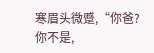寒眉头微蹙,“你爸?你不是,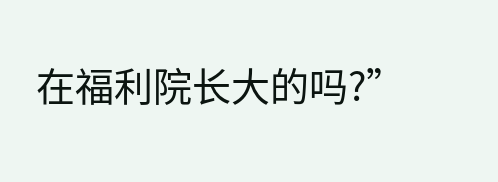在福利院长大的吗?”